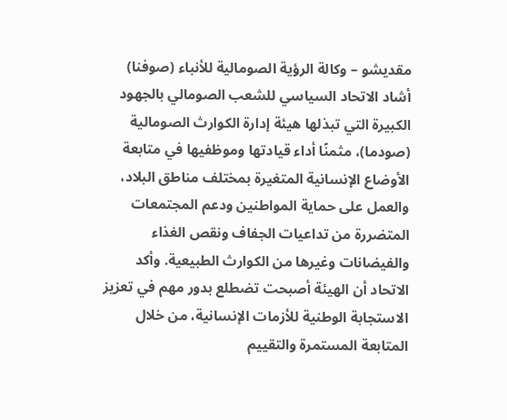مقديشو – وكالة الرؤية الصومالية للأنباء (صوفنا)
أشاد الاتحاد السياسي للشعب الصومالي بالجهود الكبيرة التي تبذلها هيئة إدارة الكوارث الصومالية (صودما)، مثمنًا أداء قيادتها وموظفيها في متابعة الأوضاع الإنسانية المتغيرة بمختلف مناطق البلاد، والعمل على حماية المواطنين ودعم المجتمعات المتضررة من تداعيات الجفاف ونقص الغذاء والفيضانات وغيرها من الكوارث الطبيعية. وأكد الاتحاد أن الهيئة أصبحت تضطلع بدور مهم في تعزيز الاستجابة الوطنية للأزمات الإنسانية، من خلال المتابعة المستمرة والتقييم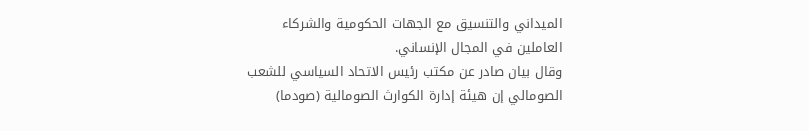الميداني والتنسيق مع الجهات الحكومية والشركاء العاملين في المجال الإنساني.
وقال بيان صادر عن مكتب رئيس الاتحاد السياسي للشعب الصومالي إن هيئة إدارة الكوارث الصومالية (صودما)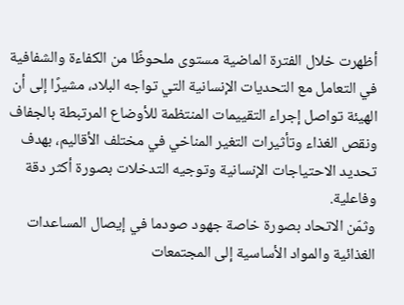أظهرت خلال الفترة الماضية مستوى ملحوظًا من الكفاءة والشفافية في التعامل مع التحديات الإنسانية التي تواجه البلاد، مشيرًا إلى أن الهيئة تواصل إجراء التقييمات المنتظمة للأوضاع المرتبطة بالجفاف ونقص الغذاء وتأثيرات التغير المناخي في مختلف الأقاليم، بهدف تحديد الاحتياجات الإنسانية وتوجيه التدخلات بصورة أكثر دقة وفاعلية.
وثمّن الاتحاد بصورة خاصة جهود صودما في إيصال المساعدات الغذائية والمواد الأساسية إلى المجتمعات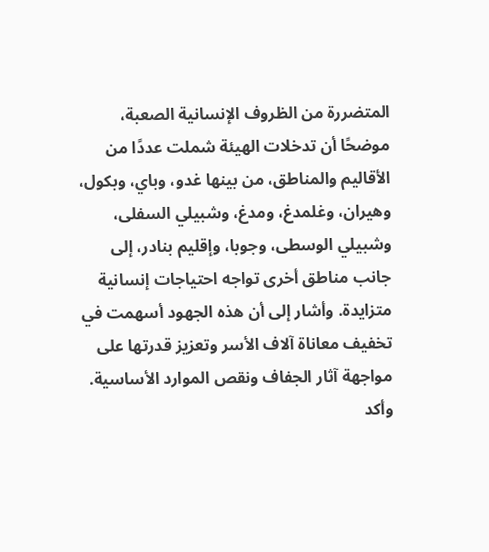المتضررة من الظروف الإنسانية الصعبة، موضحًا أن تدخلات الهيئة شملت عددًا من الأقاليم والمناطق، من بينها غدو، وباي، وبكول، وهيران، وغلمدغ، ومدغ، وشبيلي السفلى، وشبيلي الوسطى، وجوبا، وإقليم بنادر، إلى جانب مناطق أخرى تواجه احتياجات إنسانية متزايدة. وأشار إلى أن هذه الجهود أسهمت في تخفيف معاناة آلاف الأسر وتعزيز قدرتها على مواجهة آثار الجفاف ونقص الموارد الأساسية.
وأكد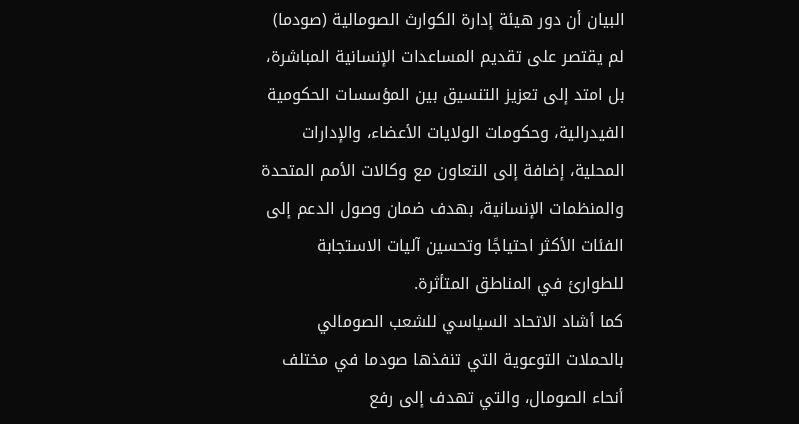البيان أن دور هيئة إدارة الكوارث الصومالية (صودما) لم يقتصر على تقديم المساعدات الإنسانية المباشرة، بل امتد إلى تعزيز التنسيق بين المؤسسات الحكومية الفيدرالية، وحكومات الولايات الأعضاء، والإدارات المحلية، إضافة إلى التعاون مع وكالات الأمم المتحدة والمنظمات الإنسانية، بهدف ضمان وصول الدعم إلى الفئات الأكثر احتياجًا وتحسين آليات الاستجابة للطوارئ في المناطق المتأثرة.
كما أشاد الاتحاد السياسي للشعب الصومالي بالحملات التوعوية التي تنفذها صودما في مختلف أنحاء الصومال، والتي تهدف إلى رفع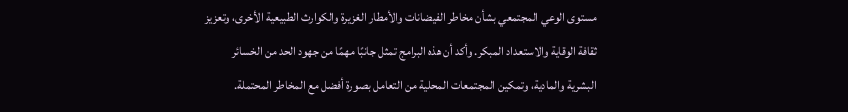مستوى الوعي المجتمعي بشأن مخاطر الفيضانات والأمطار الغزيرة والكوارث الطبيعية الأخرى، وتعزيز ثقافة الوقاية والاستعداد المبكر. وأكد أن هذه البرامج تمثل جانبًا مهمًا من جهود الحد من الخسائر البشرية والمادية، وتمكين المجتمعات المحلية من التعامل بصورة أفضل مع المخاطر المحتملة.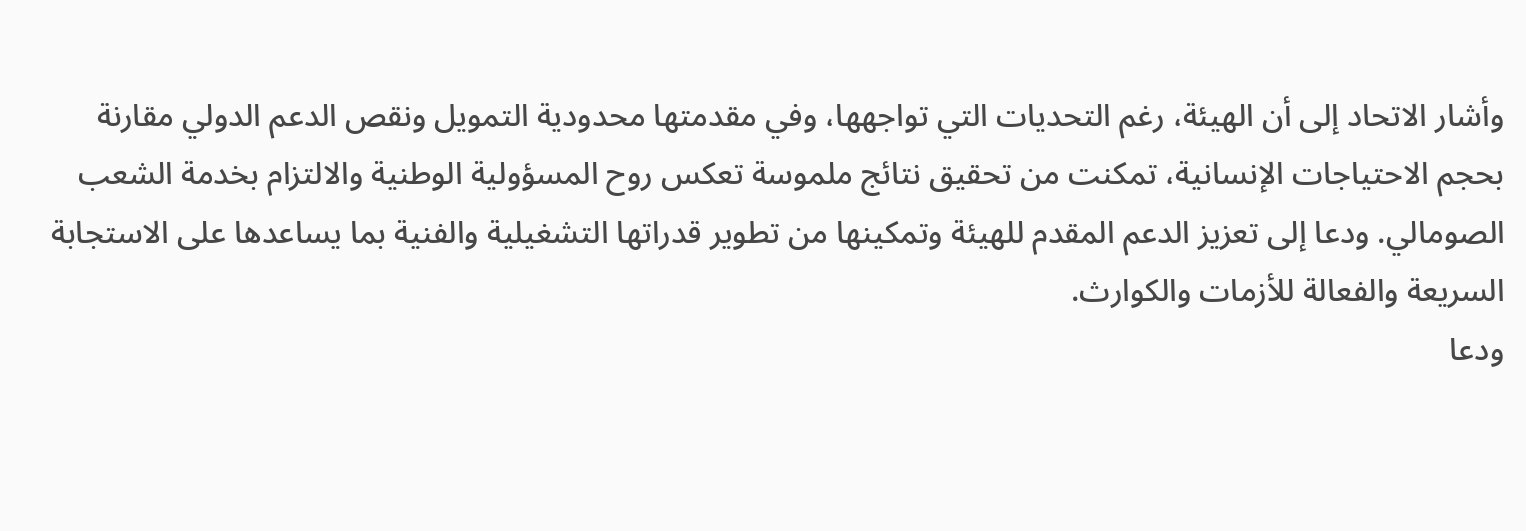وأشار الاتحاد إلى أن الهيئة، رغم التحديات التي تواجهها، وفي مقدمتها محدودية التمويل ونقص الدعم الدولي مقارنة بحجم الاحتياجات الإنسانية، تمكنت من تحقيق نتائج ملموسة تعكس روح المسؤولية الوطنية والالتزام بخدمة الشعب الصومالي. ودعا إلى تعزيز الدعم المقدم للهيئة وتمكينها من تطوير قدراتها التشغيلية والفنية بما يساعدها على الاستجابة السريعة والفعالة للأزمات والكوارث.
ودعا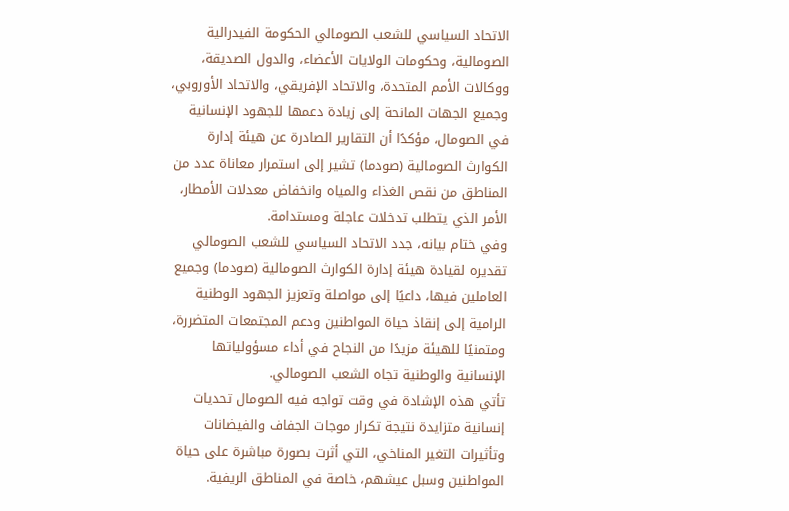الاتحاد السياسي للشعب الصومالي الحكومة الفيدرالية الصومالية، وحكومات الولايات الأعضاء، والدول الصديقة، ووكالات الأمم المتحدة، والاتحاد الإفريقي، والاتحاد الأوروبي، وجميع الجهات المانحة إلى زيادة دعمها للجهود الإنسانية في الصومال، مؤكدًا أن التقارير الصادرة عن هيئة إدارة الكوارث الصومالية (صودما) تشير إلى استمرار معاناة عدد من المناطق من نقص الغذاء والمياه وانخفاض معدلات الأمطار، الأمر الذي يتطلب تدخلات عاجلة ومستدامة.
وفي ختام بيانه، جدد الاتحاد السياسي للشعب الصومالي تقديره لقيادة هيئة إدارة الكوارث الصومالية (صودما) وجميع العاملين فيها، داعيًا إلى مواصلة وتعزيز الجهود الوطنية الرامية إلى إنقاذ حياة المواطنين ودعم المجتمعات المتضررة، ومتمنيًا للهيئة مزيدًا من النجاح في أداء مسؤولياتها الإنسانية والوطنية تجاه الشعب الصومالي.
تأتي هذه الإشادة في وقت تواجه فيه الصومال تحديات إنسانية متزايدة نتيجة تكرار موجات الجفاف والفيضانات وتأثيرات التغير المناخي، التي أثرت بصورة مباشرة على حياة المواطنين وسبل عيشهم، خاصة في المناطق الريفية.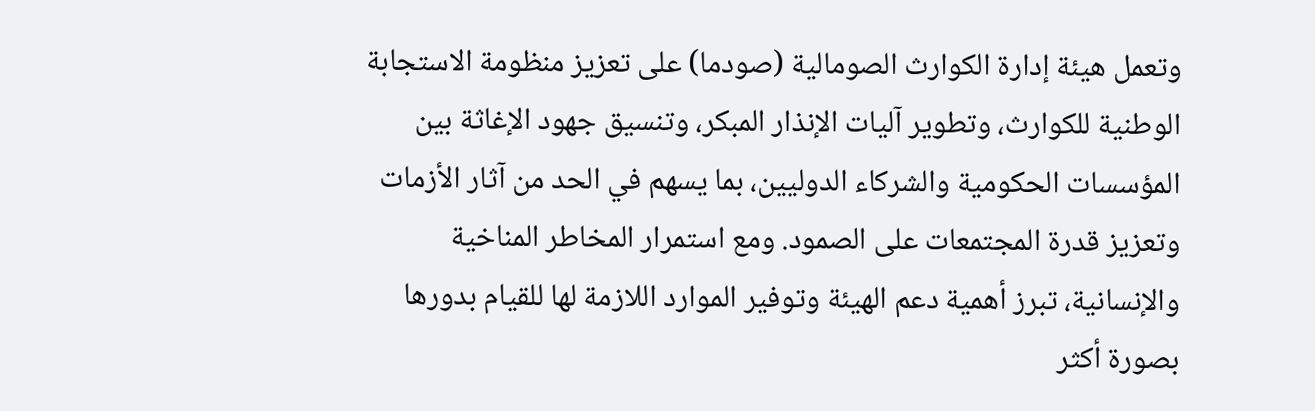وتعمل هيئة إدارة الكوارث الصومالية (صودما) على تعزيز منظومة الاستجابة الوطنية للكوارث، وتطوير آليات الإنذار المبكر، وتنسيق جهود الإغاثة بين المؤسسات الحكومية والشركاء الدوليين، بما يسهم في الحد من آثار الأزمات وتعزيز قدرة المجتمعات على الصمود. ومع استمرار المخاطر المناخية والإنسانية، تبرز أهمية دعم الهيئة وتوفير الموارد اللازمة لها للقيام بدورها بصورة أكثر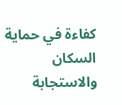كفاءة في حماية السكان والاستجابة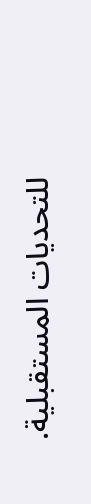للتحديات المستقبلية.